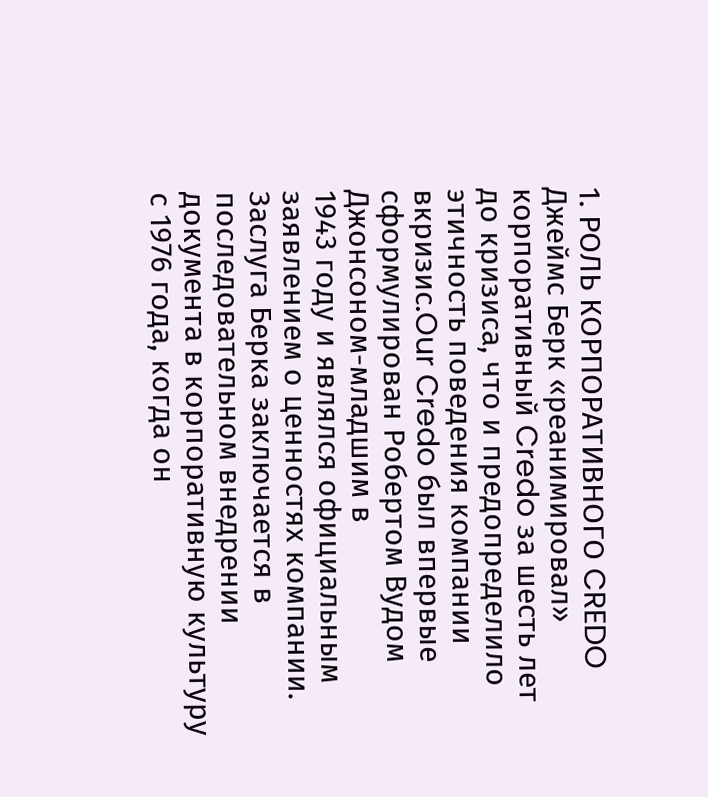1. РОЛЬ КОРПОРАТИВНОГО CREDO Джеймс Берк «реанимировал» корпоративный Credo за шесть лет до кризиса, что и предопределило этичность поведения компании вкризис.Our Credo был впервые сформулирован Робертом Вудом Джонсоном-младшим в
1943 году и являлся официальным заявлением о ценностях компании.
Заслуга Берка заключается в
последовательном внедрении документа в корпоративную культуру с 1976 года, когда он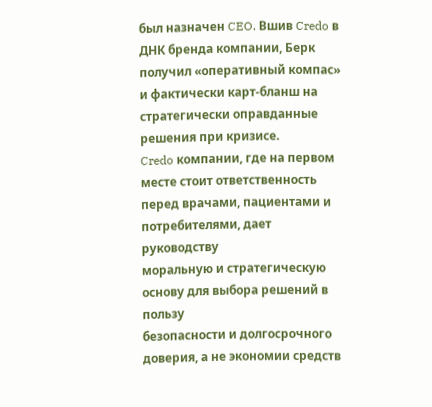был назначен CEO. Вшив Credo в ДНК бренда компании, Берк получил «оперативный компас» и фактически карт-бланш на стратегически оправданные решения при кризисе.
Credo компании, где на первом месте стоит ответственность перед врачами, пациентами и потребителями, дает руководству
моральную и стратегическую основу для выбора решений в пользу
безопасности и долгосрочного доверия, а не экономии средств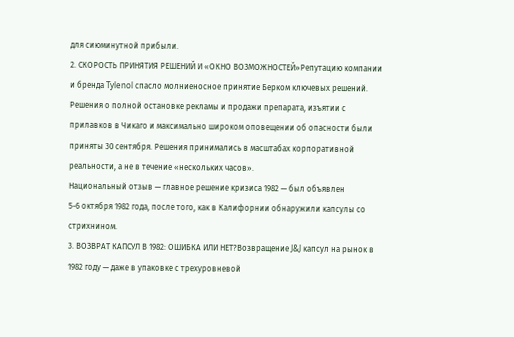для сиюминутной прибыли.
2. СКОРОСТЬ ПРИНЯТИЯ РЕШЕНИЙ И «ОКНО ВОЗМОЖНОСТЕЙ»Репутацию компании и бренда Tylenol спасло молниеносное принятие Берком ключевых решений. Решения о полной остановке рекламы и продажи препарата, изъятии с прилавков в Чикаго и максимально широком оповещении об опасности были приняты 30 сентября. Решения принимались в масштабах корпоративной реальности, а не в течение «нескольких часов».
Национальный отзыв — главное решение кризиса 1982 — был объявлен
5-6 октября 1982 года, после того, как в Калифорнии обнаружили капсулы со стрихнином.
3. ВОЗВРАТ КАПСУЛ В 1982: ОШИБКА ИЛИ НЕТ?Возвращение J&J капсул на рынок в 1982 году — даже в упаковке с трехуровневой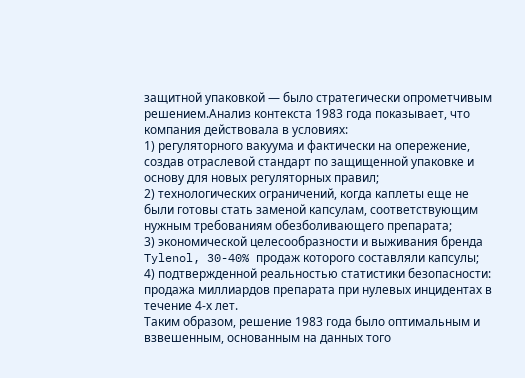защитной упаковкой — было стратегически опрометчивым решением.Анализ контекста 1983 года показывает, что компания действовала в условиях:
1) регуляторного вакуума и фактически на опережение, создав отраслевой стандарт по защищенной упаковке и основу для новых регуляторных правил;
2) технологических ограничений, когда каплеты еще не были готовы стать заменой капсулам, соответствующим нужным требованиям обезболивающего препарата;
3) экономической целесообразности и выживания бренда Tylenol, 30-40% продаж которого составляли капсулы;
4) подтвержденной реальностью статистики безопасности: продажа миллиардов препарата при нулевых инцидентах в течение 4-х лет.
Таким образом, решение 1983 года было оптимальным и взвешенным, основанным на данных того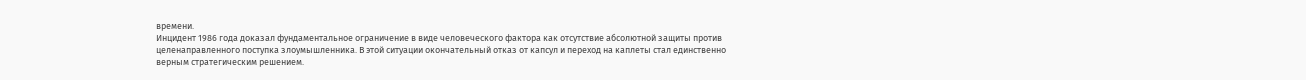времени.
Инцидент 1986 года доказал фундаментальное ограничение в виде человеческого фактора как отсутствие абсолютной защиты против целенаправленного поступка злоумышленника. В этой ситуации окончательный отказ от капсул и переход на каплеты стал единственно верным стратегическим решением.